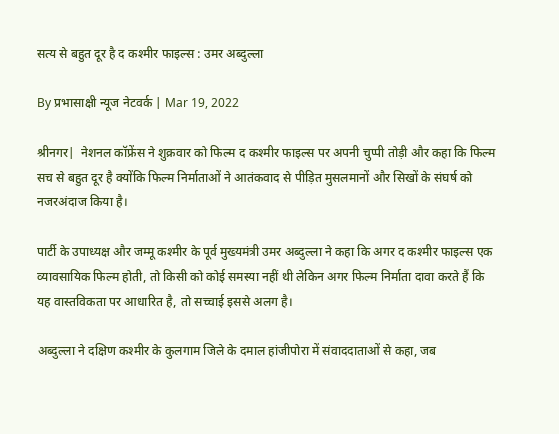सत्य से बहुत दूर है द कश्मीर फाइल्स : उमर अब्दुल्ला

By प्रभासाक्षी न्यूज नेटवर्क | Mar 19, 2022

श्रीनगर|  नेशनल कॉफ्रेंस ने शुक्रवार को फिल्म द कश्मीर फाइल्स पर अपनी चुप्पी तोड़ी और कहा कि फिल्म सच से बहुत दूर है क्योंकि फिल्म निर्माताओं ने आतंकवाद से पीड़ित मुसलमानों और सिखों के संघर्ष को नजरअंदाज किया है।

पार्टी के उपाध्यक्ष और जम्मू कश्मीर के पूर्व मुख्यमंत्री उमर अब्दुल्ला ने कहा कि अगर द कश्मीर फाइल्स एक व्यावसायिक फिल्म होती, तो किसी को कोई समस्या नहीं थी लेकिन अगर फिल्म निर्माता दावा करते हैं कि यह वास्तविकता पर आधारित है, तो सच्चाई इससे अलग है।

अब्दुल्ला ने दक्षिण कश्मीर के कुलगाम जिले के दमाल हांजीपोरा में संवाददाताओं से कहा, जब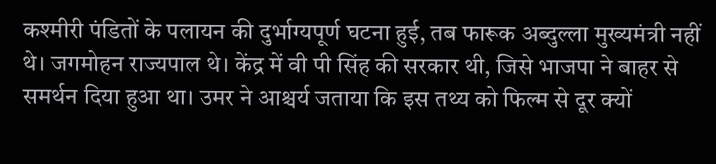कश्मीरी पंडितों के पलायन की दुर्भाग्यपूर्ण घटना हुई, तब फारूक अब्दुल्ला मुख्यमंत्री नहीं थे। जगमोहन राज्यपाल थे। केंद्र में वी पी सिंह की सरकार थी, जिसे भाजपा ने बाहर से समर्थन दिया हुआ था। उमर ने आश्चर्य जताया कि इस तथ्य को फिल्म से दूर क्यों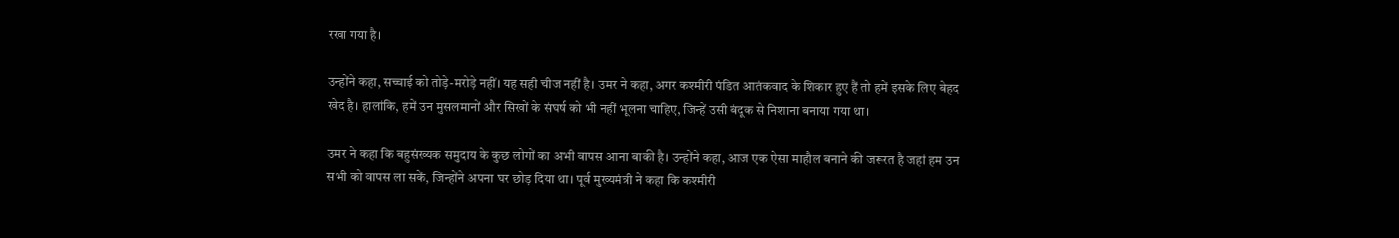रखा गया है।

उन्होंने कहा, सच्चाई को तोड़े-मरोड़े नहीं। यह सही चीज नहीं है। उमर ने कहा, अगर कश्मीरी पंडित आतंकवाद के शिकार हुए हैं तो हमें इसके लिए बेहद खेद है। हालांकि, हमें उन मुसलमानों और सिखों के संघर्ष को भी नहीं भूलना चाहिए, जिन्हें उसी बंदूक से निशाना बनाया गया था।

उमर ने कहा कि बहुसंख्यक समुदाय के कुछ लोगों का अभी वापस आना बाकी है। उन्होंने कहा, आज एक ऐसा माहौल बनाने की जरूरत है जहां हम उन सभी को वापस ला सकें, जिन्होंने अपना घर छोड़ दिया था। पूर्व मुख्यमंत्री ने कहा कि कश्मीरी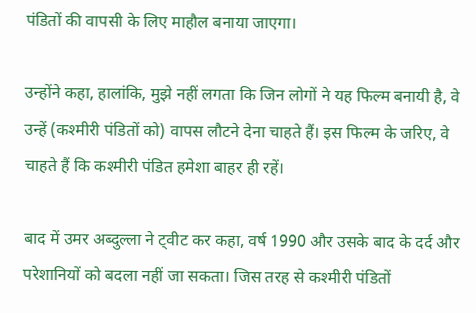पंडितों की वापसी के लिए माहौल बनाया जाएगा।

उन्होंने कहा, हालांकि, मुझे नहीं लगता कि जिन लोगों ने यह फिल्म बनायी है, वे उन्हें (कश्मीरी पंडितों को) वापस लौटने देना चाहते हैं। इस फिल्म के जरिए, वे चाहते हैं कि कश्मीरी पंडित हमेशा बाहर ही रहें।

बाद में उमर अब्दुल्ला ने ट्वीट कर कहा, वर्ष 1990 और उसके बाद के दर्द और परेशानियों को बदला नहीं जा सकता। जिस तरह से कश्मीरी पंडितों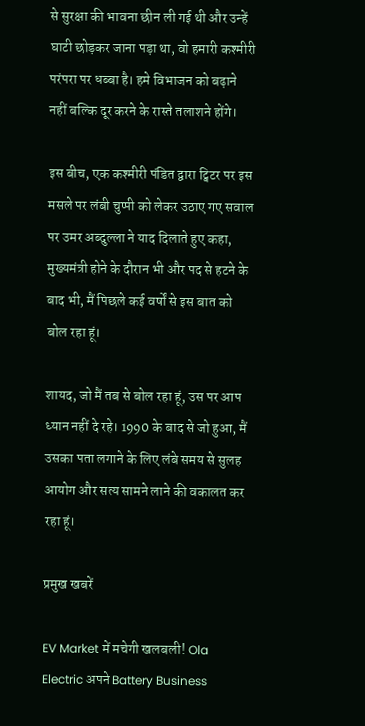से सुरक्षा की भावना छीन ली गई थी और उन्हें घाटी छोड़कर जाना पड़ा था, वो हमारी कश्मीरी परंपरा पर धब्बा है। हमे विभाजन को बढ़ाने नहीं बल्कि दूर करने के रास्ते तलाशने होंगे।

इस बीच, एक कश्मीरी पंडित द्वारा ट्विटर पर इस मसले पर लंबी चुप्पी को लेकर उठाए गए सवाल पर उमर अब्दुल्ला ने याद दिलाते हुए कहा, मुख्यमंत्री होने के दौरान भी और पद से हटने के बाद भी, मैं पिछले कई वर्षों से इस बात को बोल रहा हूं।

शायद, जो मैं तब से बोल रहा हूं, उस पर आप ध्यान नहीं दे रहे। 1990 के बाद से जो हुआ, मैं उसका पता लगाने के लिए लंबे समय से सुलह आयोग और सत्य सामने लाने की वकालत कर रहा हूं।

प्रमुख खबरें

EV Market में मचेगी खलबली! Ola Electric अपने Battery Business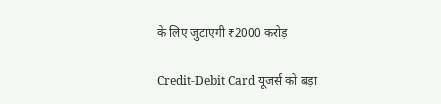के लिए जुटाएगी ₹2000 करोड़

Credit-Debit Card यूजर्स को बड़ा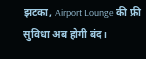झटका, Airport Lounge की फ्री सुविधा अब होगी बंद।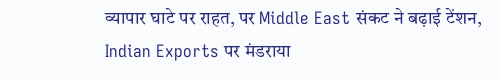व्यापार घाटे पर राहत, पर Middle East संकट ने बढ़ाई टेंशन, Indian Exports पर मंडराया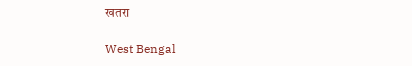खतरा

West Bengal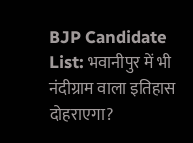BJP Candidate List: भवानीपुर में भी नंदीग्राम वाला इतिहास दोहराएगा?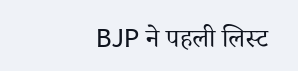BJP ने पहली लिस्ट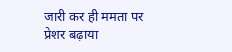जारी कर ही ममता पर प्रेशर बढ़ाया